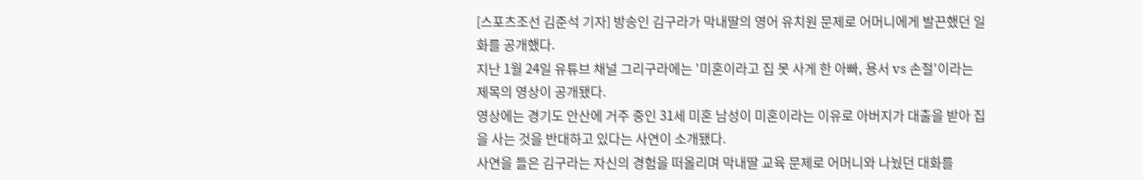[스포츠조선 김준석 기자] 방송인 김구라가 막내딸의 영어 유치원 문제로 어머니에게 발끈했던 일화를 공개했다.
지난 1월 24일 유튜브 채널 그리구라에는 '미혼이라고 집 못 사게 한 아빠, 용서 vs 손절'이라는 제목의 영상이 공개됐다.
영상에는 경기도 안산에 거주 중인 31세 미혼 남성이 미혼이라는 이유로 아버지가 대출을 받아 집을 사는 것을 반대하고 있다는 사연이 소개됐다.
사연을 들은 김구라는 자신의 경험을 떠올리며 막내딸 교육 문제로 어머니와 나눴던 대화를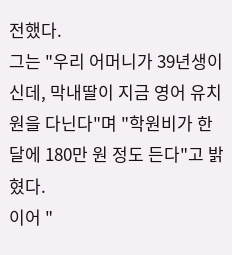전했다.
그는 "우리 어머니가 39년생이신데, 막내딸이 지금 영어 유치원을 다닌다"며 "학원비가 한 달에 180만 원 정도 든다"고 밝혔다.
이어 "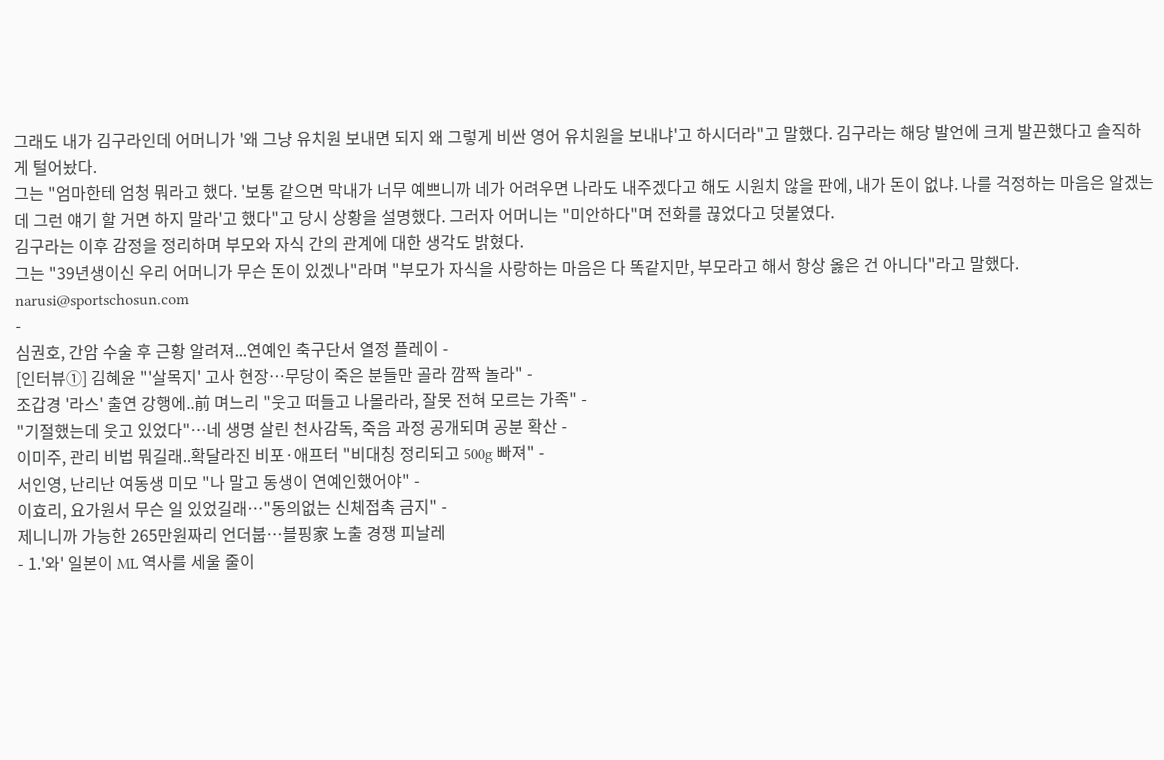그래도 내가 김구라인데 어머니가 '왜 그냥 유치원 보내면 되지 왜 그렇게 비싼 영어 유치원을 보내냐'고 하시더라"고 말했다. 김구라는 해당 발언에 크게 발끈했다고 솔직하게 털어놨다.
그는 "엄마한테 엄청 뭐라고 했다. '보통 같으면 막내가 너무 예쁘니까 네가 어려우면 나라도 내주겠다고 해도 시원치 않을 판에, 내가 돈이 없냐. 나를 걱정하는 마음은 알겠는데 그런 얘기 할 거면 하지 말라'고 했다"고 당시 상황을 설명했다. 그러자 어머니는 "미안하다"며 전화를 끊었다고 덧붙였다.
김구라는 이후 감정을 정리하며 부모와 자식 간의 관계에 대한 생각도 밝혔다.
그는 "39년생이신 우리 어머니가 무슨 돈이 있겠나"라며 "부모가 자식을 사랑하는 마음은 다 똑같지만, 부모라고 해서 항상 옳은 건 아니다"라고 말했다.
narusi@sportschosun.com
-
심권호, 간암 수술 후 근황 알려져...연예인 축구단서 열정 플레이 -
[인터뷰①] 김혜윤 "'살목지' 고사 현장…무당이 죽은 분들만 골라 깜짝 놀라" -
조갑경 '라스' 출연 강행에..前 며느리 "웃고 떠들고 나몰라라, 잘못 전혀 모르는 가족" -
"기절했는데 웃고 있었다"…네 생명 살린 천사감독, 죽음 과정 공개되며 공분 확산 -
이미주, 관리 비법 뭐길래..확달라진 비포·애프터 "비대칭 정리되고 500g 빠져" -
서인영, 난리난 여동생 미모 "나 말고 동생이 연예인했어야" -
이효리, 요가원서 무슨 일 있었길래…"동의없는 신체접촉 금지" -
제니니까 가능한 265만원짜리 언더붑…블핑家 노출 경쟁 피날레
- 1.'와' 일본이 ML 역사를 세울 줄이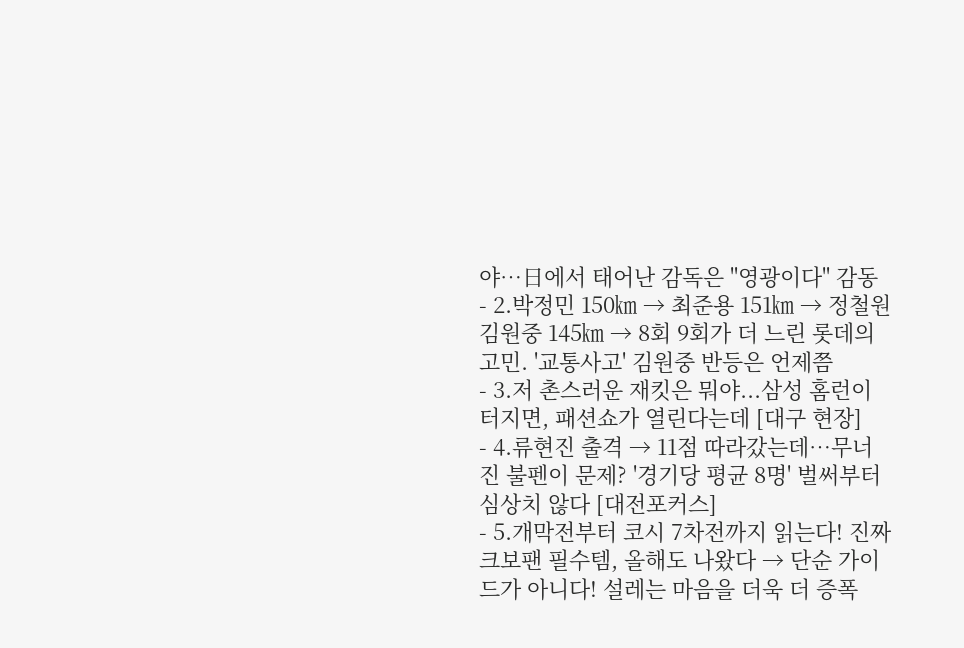야…日에서 태어난 감독은 "영광이다" 감동
- 2.박정민 150㎞ → 최준용 151㎞ → 정철원 김원중 145㎞ → 8회 9회가 더 느린 롯데의 고민. '교통사고' 김원중 반등은 언제쯤
- 3.저 촌스러운 재킷은 뭐야...삼성 홈런이 터지면, 패션쇼가 열린다는데 [대구 현장]
- 4.류현진 출격 → 11점 따라갔는데…무너진 불펜이 문제? '경기당 평균 8명' 벌써부터 심상치 않다 [대전포커스]
- 5.개막전부터 코시 7차전까지 읽는다! 진짜 크보팬 필수템, 올해도 나왔다 → 단순 가이드가 아니다! 설레는 마음을 더욱 더 증폭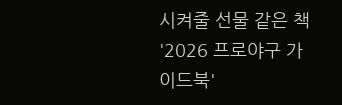시켜줄 선물 같은 책 '2026 프로야구 가이드북'